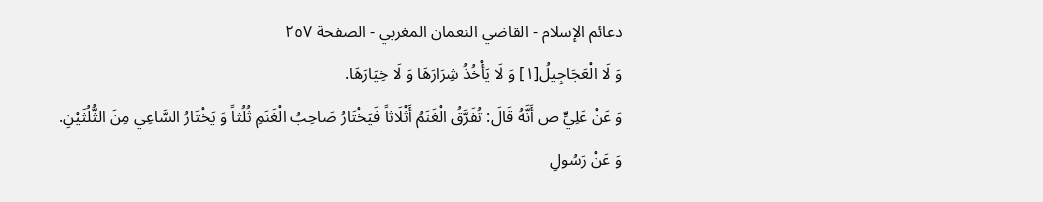دعائم الإسلام - القاضي النعمان المغربي - الصفحة ٢٥٧
وَ لَا الْعَجَاجِيلُ[١] وَ لَا يَأْخُذُ شِرَارَهَا وَ لَا خِيَارَهَا.
وَ عَنْ عَلِيٍّ ص أَنَّهُ قَالَ: تُفَرَّقُ الْغَنَمُ أَثْلَاثاً فَيَخْتَارُ صَاحِبُ الْغَنَمِ ثُلُثاً وَ يَخْتَارُ السَّاعِي مِنَ الثُّلُثَيْنِ.
وَ عَنْ رَسُولِ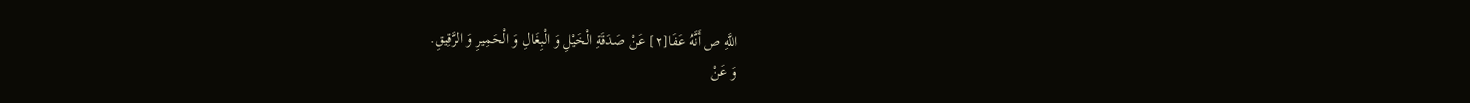اللَّهِ ص أَنَّهُ عَفَا[٢] عَنْ صَدَقَةِ الْخَيْلِ وَ الْبِغَالِ وَ الْحَمِيرِ وَ الرَّقِيقِ.
وَ عَنْ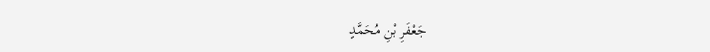جَعْفَرِ بْنِ مُحَمَّدٍ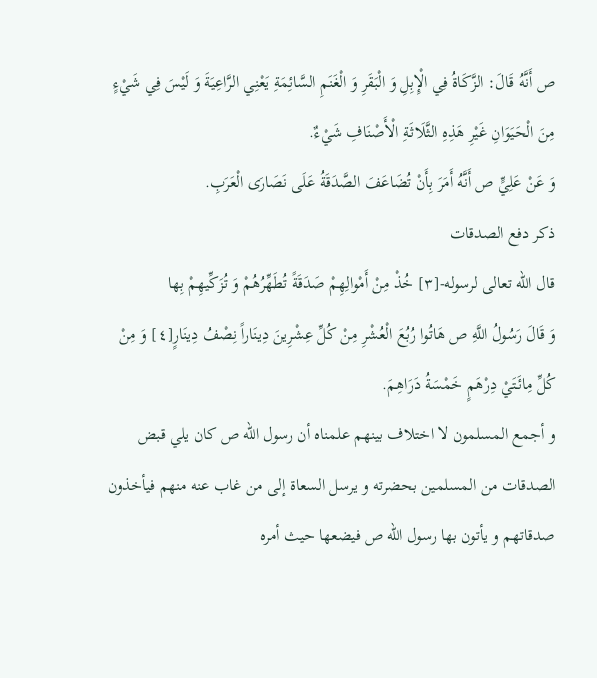ص أَنَّهُ قَالَ: الزَّكَاةُ فِي الْإِبِلِ وَ الْبَقَرِ وَ الْغَنَمِ السَّائِمَةِ يَعْنِي الرَّاعِيَةَ وَ لَيْسَ فِي شَيْءٍ مِنَ الْحَيَوَانِ غَيْرِ هَذِهِ الثَّلَاثَةِ الْأَصْنَافِ شَيْءٌ.
وَ عَنْ عَلِيٍّ ص أَنَّهُ أَمَرَ بِأَنْ تُضَاعَفَ الصَّدَقَةُ عَلَى نَصَارَى الْعَرَبِ.
ذكر دفع الصدقات
قال الله تعالى لرسوله-[٣] خُذْ مِنْ أَمْوالِهِمْ صَدَقَةً تُطَهِّرُهُمْ وَ تُزَكِّيهِمْ بِها
وَ قَالَ رَسُولُ اللَّهِ ص هَاتُوا رُبُعَ الْعُشْرِ مِنْ كُلِّ عِشْرِينَ دِينَاراً نِصْفُ دِينَارٍ[٤] وَ مِنْ كُلِّ مِائَتَيْ دِرْهَمٍ خَمْسَةُ دَرَاهِمَ.
و أجمع المسلمون لا اختلاف بينهم علمناه أن رسول الله ص كان يلي قبض الصدقات من المسلمين بحضرته و يرسل السعاة إلى من غاب عنه منهم فيأخذون صدقاتهم و يأتون بها رسول الله ص فيضعها حيث أمره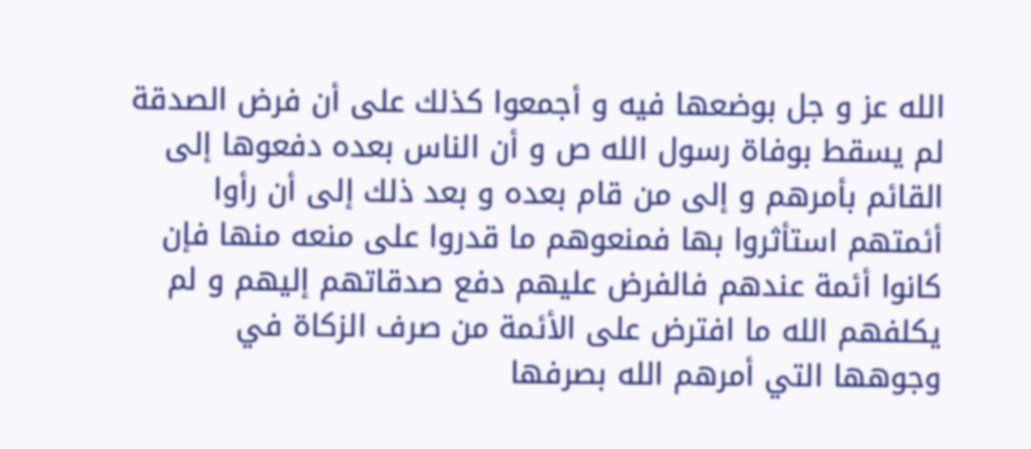الله عز و جل بوضعها فيه و أجمعوا كذلك على أن فرض الصدقة لم يسقط بوفاة رسول الله ص و أن الناس بعده دفعوها إلى القائم بأمرهم و إلى من قام بعده و بعد ذلك إلى أن رأوا أئمتهم استأثروا بها فمنعوهم ما قدروا على منعه منها فإن كانوا أئمة عندهم فالفرض عليهم دفع صدقاتهم إليهم و لم يكلفهم الله ما افترض على الأئمة من صرف الزكاة في وجوهها التي أمرهم الله بصرفها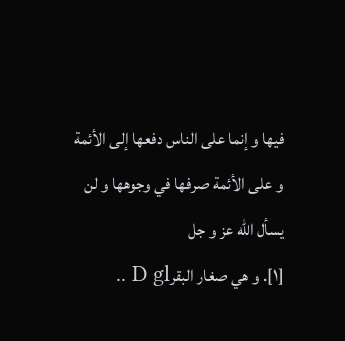فيها و إنما على الناس دفعها إلى الأئمة و على الأئمة صرفها في وجوهها و لن يسأل الله عز و جل
[١]. و هي صغار البقرD gl ..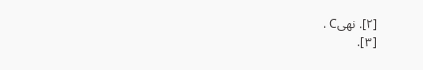[٢]. نهىC .
[٣].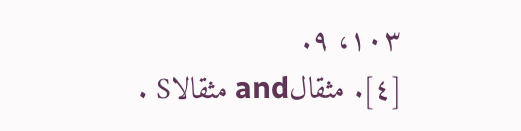١٠٣، ٩.
[٤]. مثقالand مثقالاS .